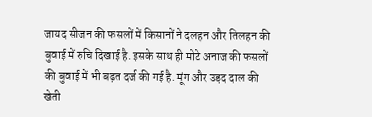जायद सीजन की फसलों में किसानों ने दलहन और तिलहन की बुवाई में रुचि दिखाई है. इसके साथ ही मोटे अनाज की फसलों की बुवाई में भी बढ़त दर्ज की गई है. मूंग और उड़द दाल की खेती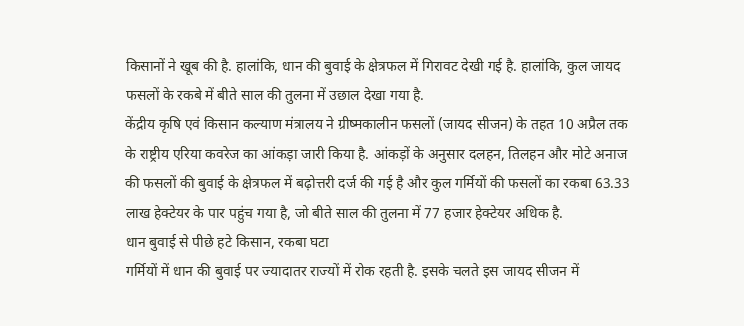किसानों ने खूब की है. हालांकि, धान की बुवाई के क्षेत्रफल में गिरावट देखी गई है. हालांकि, कुल जायद फसलों के रकबे में बीते साल की तुलना में उछाल देखा गया है.
केंद्रीय कृषि एवं किसान कल्याण मंत्रालय ने ग्रीष्मकालीन फसलों (जायद सीजन) के तहत 10 अप्रैल तक के राष्ट्रीय एरिया कवरेज का आंकड़ा जारी किया है. आंकड़ों के अनुसार दलहन, तिलहन और मोटे अनाज की फसलों की बुवाई के क्षेत्रफल में बढ़ोत्तरी दर्ज की गई है और कुल गर्मियों की फसलों का रकबा 63.33 लाख हेक्टेयर के पार पहुंच गया है, जो बीते साल की तुलना में 77 हजार हेक्टेयर अधिक है.
धान बुवाई से पीछे हटे किसान, रकबा घटा
गर्मियों में धान की बुवाई पर ज्यादातर राज्यों में रोक रहती है. इसके चलते इस जायद सीजन में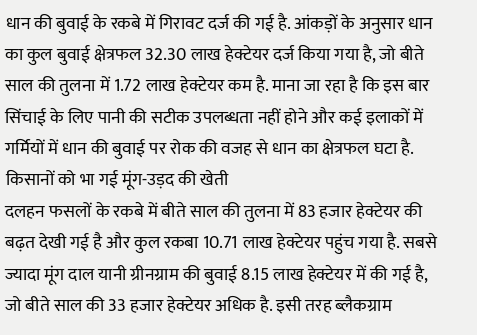धान की बुवाई के रकबे में गिरावट दर्ज की गई है. आंकड़ों के अनुसार धान का कुल बुवाई क्षेत्रफल 32.30 लाख हेक्टेयर दर्ज किया गया है, जो बीते साल की तुलना में 1.72 लाख हेक्टेयर कम है. माना जा रहा है कि इस बार सिंचाई के लिए पानी की सटीक उपलब्धता नहीं होने और कई इलाकों में गर्मियों में धान की बुवाई पर रोक की वजह से धान का क्षेत्रफल घटा है.
किसानों को भा गई मूंग-उड़द की खेती
दलहन फसलों के रकबे में बीते साल की तुलना में 83 हजार हेक्टेयर की बढ़त देखी गई है और कुल रकबा 10.71 लाख हेक्टेयर पहुंच गया है. सबसे ज्यादा मूंग दाल यानी ग्रीनग्राम की बुवाई 8.15 लाख हेक्टेयर में की गई है, जो बीते साल की 33 हजार हेक्टेयर अधिक है. इसी तरह ब्लैकग्राम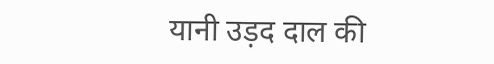यानी उड़द दाल की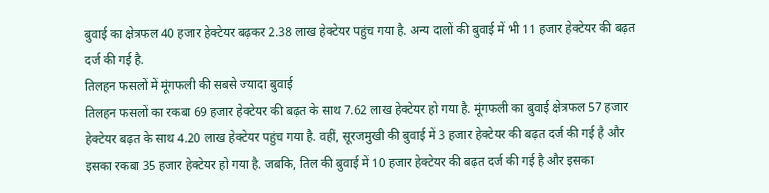बुवाई का क्षेत्रफल 40 हजार हेक्टेयर बढ़कर 2.38 लाख हेक्टेयर पहुंच गया है. अन्य दालों की बुवाई में भी 11 हजार हेक्टेयर की बढ़त दर्ज की गई है.
तिलहन फसलों में मूंगफली की सबसे ज्यादा बुवाई
तिलहन फसलों का रकबा 69 हजार हेक्टेयर की बढ़त के साथ 7.62 लाख हेक्टेयर हो गया है. मूंगफली का बुवाई क्षेत्रफल 57 हजार हेक्टेयर बढ़त के साथ 4.20 लाख हेक्टेयर पहुंच गया है. वहीं, सूरजमुखी की बुवाई में 3 हजार हेक्टेयर की बढ़त दर्ज की गई है और इसका रकबा 35 हजार हेक्टेयर हो गया है. जबकि, तिल की बुवाई में 10 हजार हेक्टेयर की बढ़त दर्ज की गई है और इसका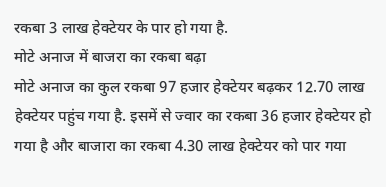रकबा 3 लाख हेक्टेयर के पार हो गया है.
मोटे अनाज में बाजरा का रकबा बढ़ा
मोटे अनाज का कुल रकबा 97 हजार हेक्टेयर बढ़कर 12.70 लाख हेक्टेयर पहुंच गया है. इसमें से ज्वार का रकबा 36 हजार हेक्टेयर हो गया है और बाजारा का रकबा 4.30 लाख हेक्टेयर को पार गया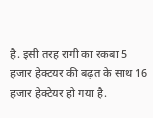है. इसी तरह रागी का रकबा 5 हजार हेक्टयर की बढ़त के साथ 16 हजार हेक्टेयर हो गया है.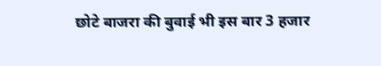छोटे बाजरा की बुवाई भी इस बार 3 हजार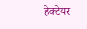हेक्टेयर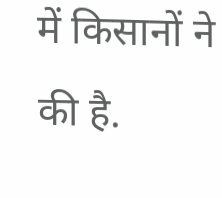में किसानों ने की है.